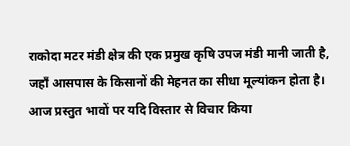राकोदा मटर मंडी क्षेत्र की एक प्रमुख कृषि उपज मंडी मानी जाती है, जहाँ आसपास के किसानों की मेहनत का सीधा मूल्यांकन होता है। आज प्रस्तुत भावों पर यदि विस्तार से विचार किया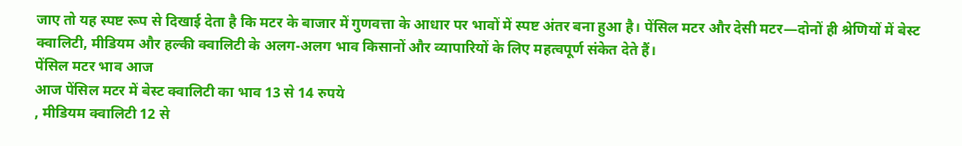जाए तो यह स्पष्ट रूप से दिखाई देता है कि मटर के बाजार में गुणवत्ता के आधार पर भावों में स्पष्ट अंतर बना हुआ है। पेंसिल मटर और देसी मटर—दोनों ही श्रेणियों में बेस्ट क्वालिटी, मीडियम और हल्की क्वालिटी के अलग-अलग भाव किसानों और व्यापारियों के लिए महत्वपूर्ण संकेत देते हैं।
पेंसिल मटर भाव आज
आज पेंसिल मटर में बेस्ट क्वालिटी का भाव 13 से 14 रुपये
, मीडियम क्वालिटी 12 से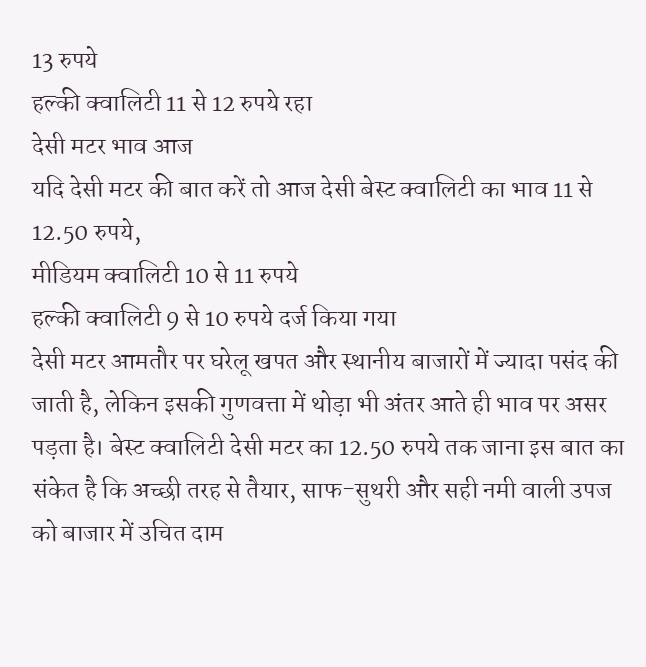13 रुपये
हल्की क्वालिटी 11 से 12 रुपये रहा
देसी मटर भाव आज
यदि देसी मटर की बात करें तो आज देसी बेस्ट क्वालिटी का भाव 11 से 12.50 रुपये,
मीडियम क्वालिटी 10 से 11 रुपये
हल्की क्वालिटी 9 से 10 रुपये दर्ज किया गया
देसी मटर आमतौर पर घरेलू खपत और स्थानीय बाजारों में ज्यादा पसंद की जाती है, लेकिन इसकी गुणवत्ता में थोड़ा भी अंतर आते ही भाव पर असर पड़ता है। बेस्ट क्वालिटी देसी मटर का 12.50 रुपये तक जाना इस बात का संकेत है कि अच्छी तरह से तैयार, साफ-सुथरी और सही नमी वाली उपज को बाजार में उचित दाम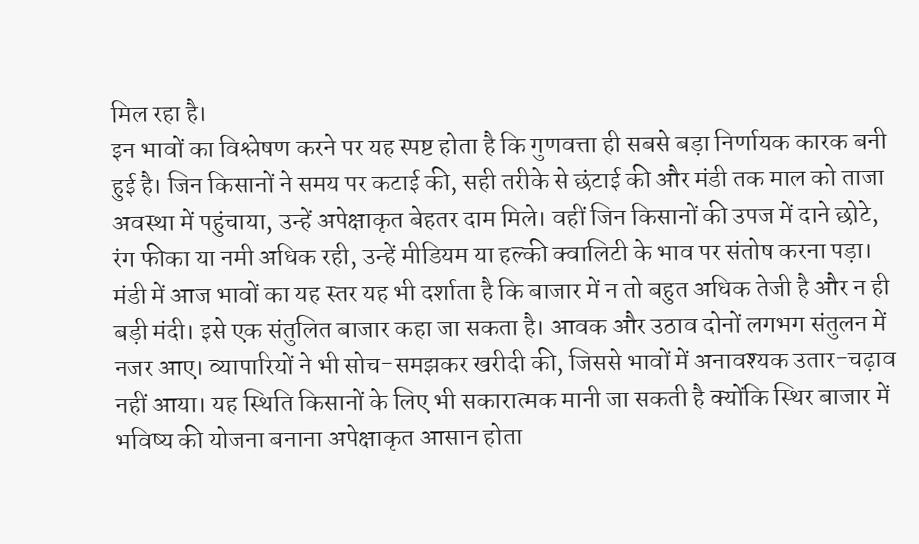मिल रहा है।
इन भावों का विश्लेषण करने पर यह स्पष्ट होता है कि गुणवत्ता ही सबसे बड़ा निर्णायक कारक बनी हुई है। जिन किसानों ने समय पर कटाई की, सही तरीके से छंटाई की और मंडी तक माल को ताजा अवस्था में पहुंचाया, उन्हें अपेक्षाकृत बेहतर दाम मिले। वहीं जिन किसानों की उपज में दाने छोटे, रंग फीका या नमी अधिक रही, उन्हें मीडियम या हल्की क्वालिटी के भाव पर संतोष करना पड़ा।
मंडी में आज भावों का यह स्तर यह भी दर्शाता है कि बाजार में न तो बहुत अधिक तेजी है और न ही बड़ी मंदी। इसे एक संतुलित बाजार कहा जा सकता है। आवक और उठाव दोनों लगभग संतुलन में नजर आए। व्यापारियों ने भी सोच-समझकर खरीदी की, जिससे भावों में अनावश्यक उतार-चढ़ाव नहीं आया। यह स्थिति किसानों के लिए भी सकारात्मक मानी जा सकती है क्योंकि स्थिर बाजार में भविष्य की योजना बनाना अपेक्षाकृत आसान होता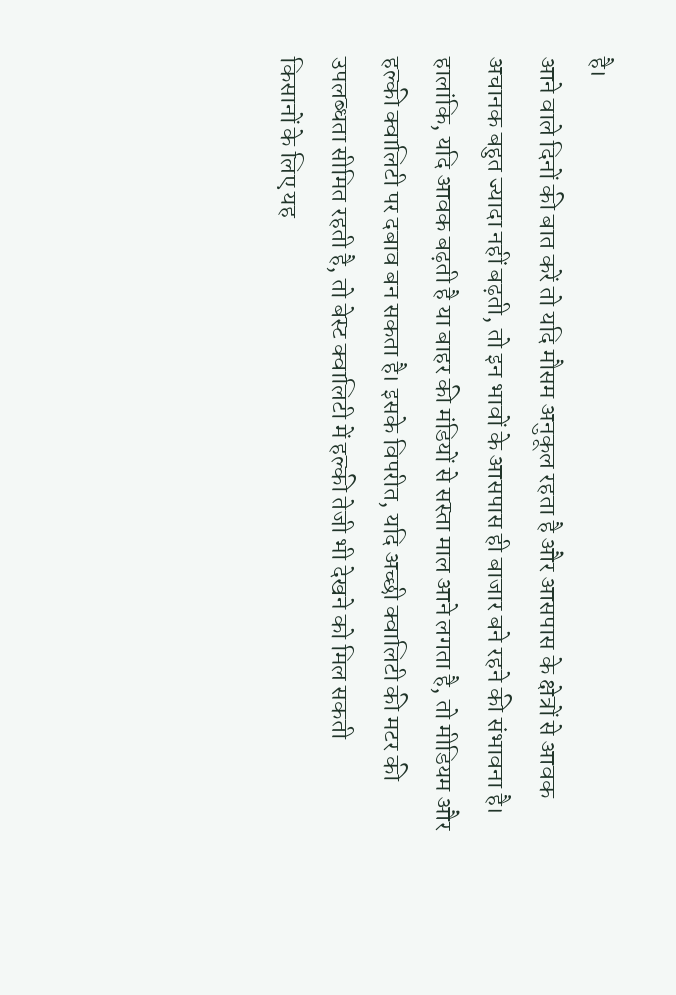है।
आने वाले दिनों की बात करें तो यदि मौसम अनुकूल रहता है और आसपास के क्षेत्रों से आवक अचानक बहुत ज्यादा नहीं बढ़ती, तो इन भावों के आसपास ही बाजार बने रहने की संभावना है। हालांकि, यदि आवक बढ़ती है या बाहर की मंडियों से सस्ता माल आने लगता है, तो मीडियम और हल्की क्वालिटी पर दबाव बन सकता है। इसके विपरीत, यदि अच्छी क्वालिटी की मटर की उपलब्धता सीमित रहती है, तो बेस्ट क्वालिटी में हल्की तेजी भी देखने को मिल सकती
किसानों के लिए यह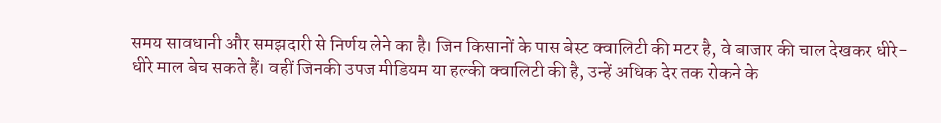समय सावधानी और समझदारी से निर्णय लेने का है। जिन किसानों के पास बेस्ट क्वालिटी की मटर है, वे बाजार की चाल देखकर धीरे-धीरे माल बेच सकते हैं। वहीं जिनकी उपज मीडियम या हल्की क्वालिटी की है, उन्हें अधिक देर तक रोकने के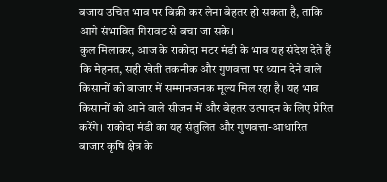बजाय उचित भाव पर बिक्री कर लेना बेहतर हो सकता है, ताकि आगे संभावित गिरावट से बचा जा सके।
कुल मिलाकर, आज के राकोदा मटर मंडी के भाव यह संदेश देते हैं कि मेहनत, सही खेती तकनीक और गुणवत्ता पर ध्यान देने वाले किसानों को बाजार में सम्मानजनक मूल्य मिल रहा है। यह भाव किसानों को आने वाले सीजन में और बेहतर उत्पादन के लिए प्रेरित करेंगे। राकोदा मंडी का यह संतुलित और गुणवत्ता-आधारित बाजार कृषि क्षेत्र के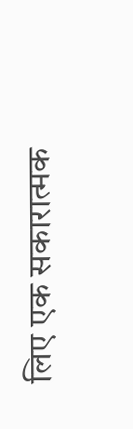लिए एक सकारात्मक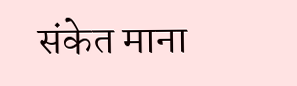संकेत माना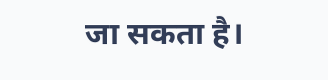जा सकता है।